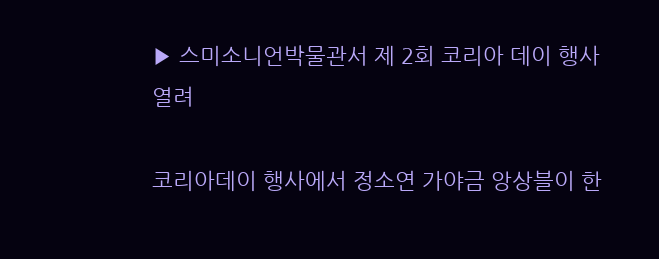▶ 스미소니언박물관서 제 2회 코리아 데이 행사 열려

코리아데이 행사에서 정소연 가야금 앙상블이 한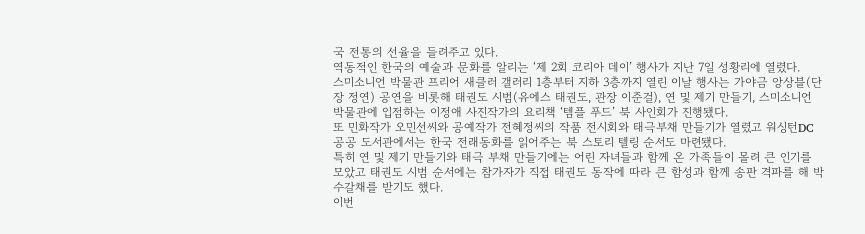국 전통의 선율을 들려주고 있다.
역동적인 한국의 예술과 문화를 알리는 ‘제 2회 코리아 데이’ 행사가 지난 7일 성황리에 열렸다.
스미소니언 박물관 프리어 새클러 갤러리 1층부터 지하 3층까지 열린 이날 행사는 가야금 앙상블(단장 정연) 공연을 비롯해 태권도 시범(유에스 태권도, 관장 이준걸), 연 및 제기 만들기, 스미소니언 박물관에 입점하는 이정애 사진작가의 요리책 ‘템플 푸드’ 북 사인회가 진행됐다.
또 민화작가 오민선씨와 공예작가 전혜정씨의 작품 전시회와 태극부채 만들기가 열렸고 워싱턴DC 공공 도서관에서는 한국 전래동화를 읽어주는 북 스토리 텔링 순서도 마련됐다.
특히 연 및 제기 만들기와 태극 부채 만들기에는 어린 자녀들과 함께 온 가족들이 몰려 큰 인기를 모았고 태권도 시범 순서에는 참가자가 직접 태권도 동작에 따라 큰 함성과 함께 송판 격파를 해 박수갈채를 받기도 했다.
이번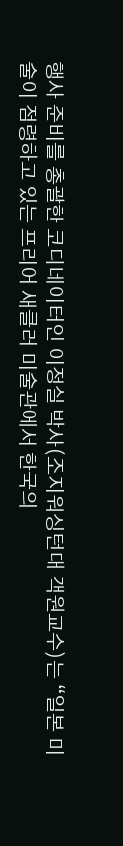행사 준비를 총괄한 코디네이터인 이정실 박사(조지워싱턴대 객원교수)는 “일본 미술이 점령하고 있는 프리어 새클러 미술관에서 한국의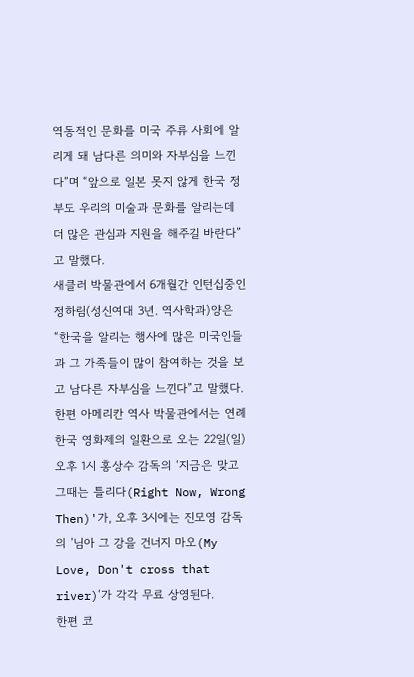역동적인 문화를 미국 주류 사회에 알리게 돼 남다른 의미와 자부심을 느낀다”며 “앞으로 일본 못지 않게 한국 정부도 우리의 미술과 문화를 알리는데 더 많은 관심과 지원을 해주길 바란다”고 말했다.
새클러 박물관에서 6개월간 인턴십중인 정하림(성신여대 3년. 역사학과)양은 “한국을 알리는 행사에 많은 미국인들과 그 가족들이 많이 참여하는 것을 보고 남다른 자부심을 느낀다”고 말했다.
한편 아메리칸 역사 박물관에서는 연례 한국 영화제의 일환으로 오는 22일(일) 오후 1시 홍상수 감독의 ‘지금은 맞고 그때는 틀리다(Right Now, Wrong Then)'가, 오후 3시에는 진모영 감독의 ’님아 그 강을 건너지 마오(My Love, Don't cross that river)‘가 각각 무료 상영된다.
한편 코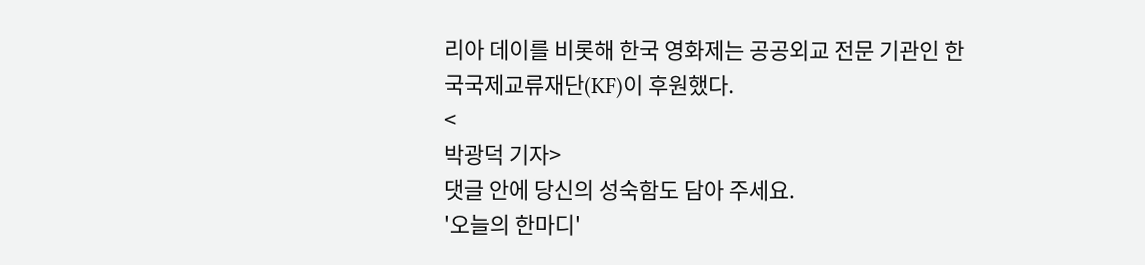리아 데이를 비롯해 한국 영화제는 공공외교 전문 기관인 한국국제교류재단(KF)이 후원했다.
<
박광덕 기자>
댓글 안에 당신의 성숙함도 담아 주세요.
'오늘의 한마디'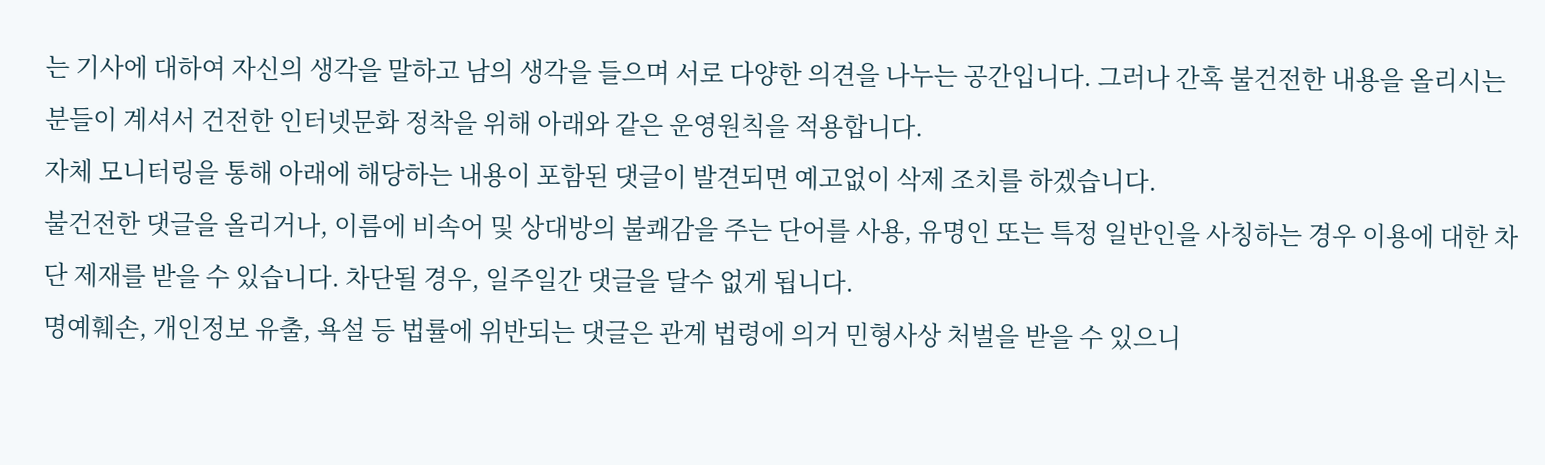는 기사에 대하여 자신의 생각을 말하고 남의 생각을 들으며 서로 다양한 의견을 나누는 공간입니다. 그러나 간혹 불건전한 내용을 올리시는 분들이 계셔서 건전한 인터넷문화 정착을 위해 아래와 같은 운영원칙을 적용합니다.
자체 모니터링을 통해 아래에 해당하는 내용이 포함된 댓글이 발견되면 예고없이 삭제 조치를 하겠습니다.
불건전한 댓글을 올리거나, 이름에 비속어 및 상대방의 불쾌감을 주는 단어를 사용, 유명인 또는 특정 일반인을 사칭하는 경우 이용에 대한 차단 제재를 받을 수 있습니다. 차단될 경우, 일주일간 댓글을 달수 없게 됩니다.
명예훼손, 개인정보 유출, 욕설 등 법률에 위반되는 댓글은 관계 법령에 의거 민형사상 처벌을 받을 수 있으니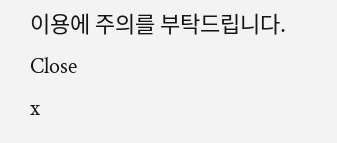이용에 주의를 부탁드립니다.
Close
x